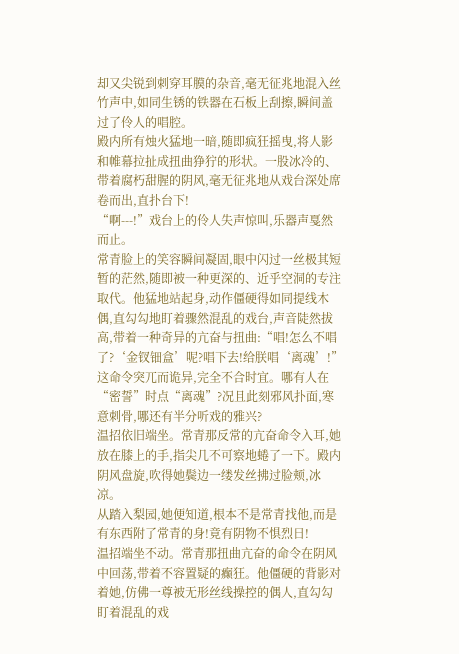却又尖锐到刺穿耳膜的杂音,毫无征兆地混入丝竹声中,如同生锈的铁器在石板上刮擦,瞬间盖过了伶人的唱腔。
殿内所有烛火猛地一暗,随即疯狂摇曳,将人影和帷幕拉扯成扭曲狰狞的形状。一股冰冷的、带着腐朽甜腥的阴风,毫无征兆地从戏台深处席卷而出,直扑台下!
“啊---!”戏台上的伶人失声惊叫,乐器声戛然而止。
常青脸上的笑容瞬间凝固,眼中闪过一丝极其短暂的茫然,随即被一种更深的、近乎空洞的专注取代。他猛地站起身,动作僵硬得如同提线木偶,直勾勾地盯着骤然混乱的戏台,声音陡然拔高,带着一种奇异的亢奋与扭曲:“唱!怎么不唱了?‘金钗钿盒’呢?唱下去!给朕唱‘离魂’!”
这命令突兀而诡异,完全不合时宜。哪有人在“密誓”时点“离魂”?况且此刻邪风扑面,寒意刺骨,哪还有半分听戏的雅兴?
温招依旧端坐。常青那反常的亢奋命令入耳,她放在膝上的手,指尖几不可察地蜷了一下。殿内阴风盘旋,吹得她鬓边一缕发丝拂过脸颊,冰凉。
从踏入梨园,她便知道,根本不是常青找他,而是有东西附了常青的身!竟有阴物不惧烈日!
温招端坐不动。常青那扭曲亢奋的命令在阴风中回荡,带着不容置疑的癫狂。他僵硬的背影对着她,仿佛一尊被无形丝线操控的偶人,直勾勾盯着混乱的戏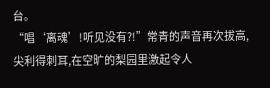台。
“唱‘离魂’!听见没有?!”常青的声音再次拔高,尖利得刺耳,在空旷的梨园里激起令人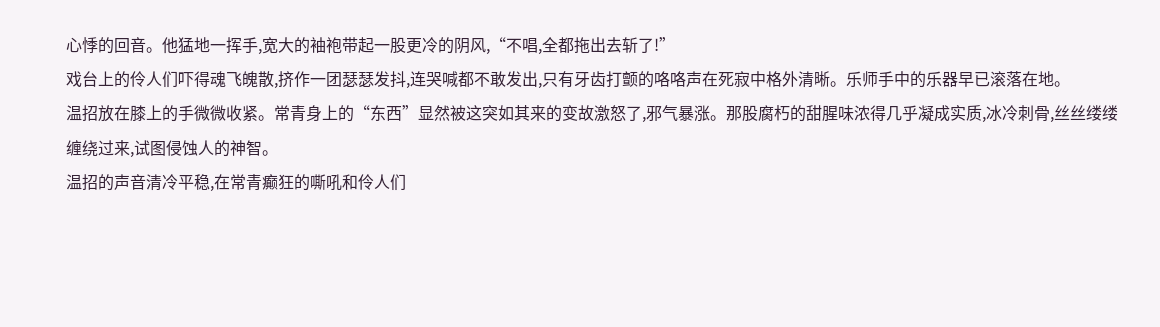心悸的回音。他猛地一挥手,宽大的袖袍带起一股更冷的阴风,“不唱,全都拖出去斩了!”
戏台上的伶人们吓得魂飞魄散,挤作一团瑟瑟发抖,连哭喊都不敢发出,只有牙齿打颤的咯咯声在死寂中格外清晰。乐师手中的乐器早已滚落在地。
温招放在膝上的手微微收紧。常青身上的“东西”显然被这突如其来的变故激怒了,邪气暴涨。那股腐朽的甜腥味浓得几乎凝成实质,冰冷刺骨,丝丝缕缕缠绕过来,试图侵蚀人的神智。
温招的声音清冷平稳,在常青癫狂的嘶吼和伶人们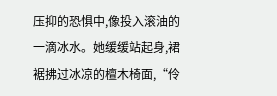压抑的恐惧中,像投入滚油的一滴冰水。她缓缓站起身,裙裾拂过冰凉的檀木椅面,“伶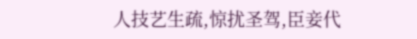人技艺生疏,惊扰圣驾,臣妾代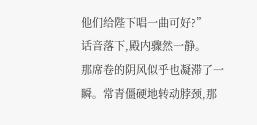他们给陛下唱一曲可好?”
话音落下,殿内骤然一静。
那席卷的阴风似乎也凝滞了一瞬。常青僵硬地转动脖颈,那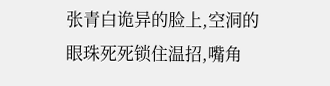张青白诡异的脸上,空洞的眼珠死死锁住温招,嘴角